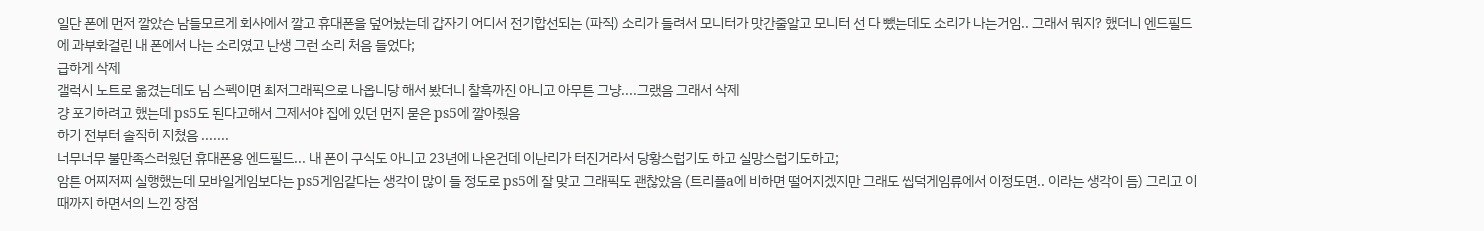일단 폰에 먼저 깔았슨 남들모르게 회사에서 깔고 휴대폰을 덮어놨는데 갑자기 어디서 전기합선되는 (파직) 소리가 들려서 모니터가 맛간줄알고 모니터 선 다 뺐는데도 소리가 나는거임.. 그래서 뭐지? 했더니 엔드필드에 과부화걸린 내 폰에서 나는 소리였고 난생 그런 소리 처음 들었다;
급하게 삭제
갤럭시 노트로 옮겼는데도 님 스펙이면 최저그래픽으로 나옵니당 해서 봤더니 찰흑까진 아니고 아무튼 그냥....그랬음 그래서 삭제
걍 포기하려고 했는데 ps5도 된다고해서 그제서야 집에 있던 먼지 묻은 ps5에 깔아줬음
하기 전부터 솔직히 지쳤음 .......
너무너무 불만족스러웠던 휴대폰용 엔드필드... 내 폰이 구식도 아니고 23년에 나온건데 이난리가 터진거라서 당황스럽기도 하고 실망스럽기도하고;
암튼 어찌저찌 실행했는데 모바일게임보다는 ps5게임같다는 생각이 많이 들 정도로 ps5에 잘 맞고 그래픽도 괜찮았음 (트리플a에 비하면 떨어지겠지만 그래도 씹덕게임류에서 이정도면.. 이라는 생각이 듬) 그리고 이때까지 하면서의 느낀 장점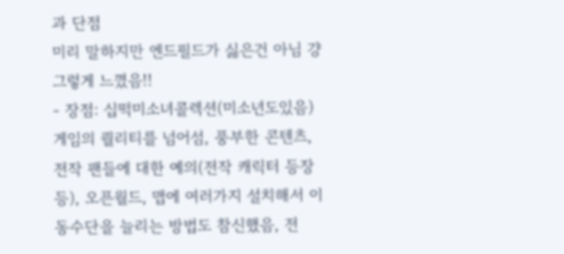과 단점
미리 말하지만 엔드필드가 싫은건 아님 걍 그렇게 느꼈음!!
- 장점: 십떡미소녀콜렉션(미소년도있음)게임의 퀄리티를 넘어섬, 풍부한 콘텐츠, 전작 팬들에 대한 예의(전작 캐릭터 등장 등), 오픈월드, 맵에 여러가지 설치해서 이동수단을 늘리는 방법도 참신했음, 전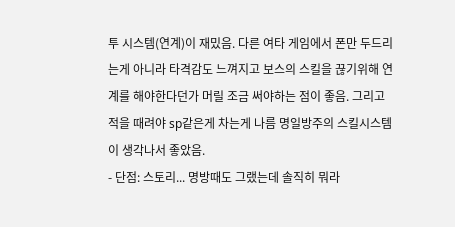투 시스템(연계)이 재밌음. 다른 여타 게임에서 폰만 두드리는게 아니라 타격감도 느껴지고 보스의 스킬을 끊기위해 연계를 해야한다던가 머릴 조금 써야하는 점이 좋음. 그리고 적을 때려야 sp같은게 차는게 나름 명일방주의 스킬시스템이 생각나서 좋았음.
- 단점: 스토리... 명방때도 그랬는데 솔직히 뭐라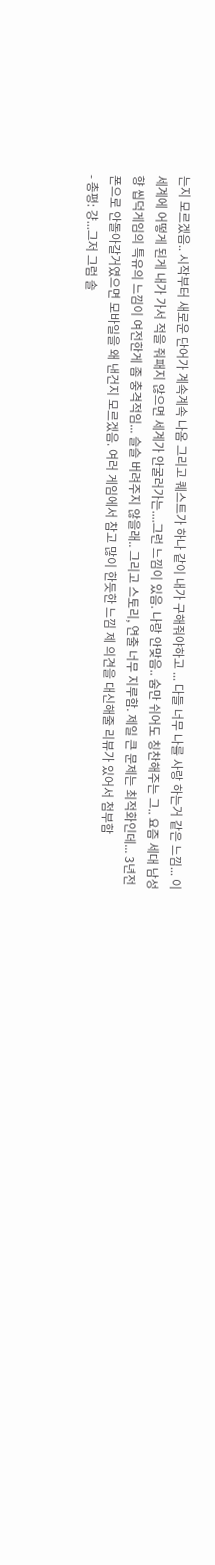는지 모르겠음.. 시작부터 새로운 단어가 계속계속 나옴 그리고 퀘스트가 하나 같이 내가 구해줘야하고 ... 다들 너무 나를 사랑 하는거 같은 느낌... 이 세계에 어떻게 된게 내가 가서 적을 줘패지 않으면 세계가 안굴러가는....그런 느낌이 있음. 나랑 안맞음.. 숨만 쉬어도 칭찬해주는 그.. 요즘 세대 남성향 씹덕게임의 특유의 느낌이 여전한게 좀 충격적임... 슬슬 버려주지 않을래.. 그리고 스토리, 연출 너무 지루함. 제일 큰 문제는 최적화인데... 3년전 폰으로 안돌아갈거였으면 모바일을 왜 낸건지 모르겠음. 여러 게임에서 참고 많이 한듯한 느낌 제 의견을 대신해줄 리뷰가 있어서 첨부함
- 총평: 걍...그저 그럼 솔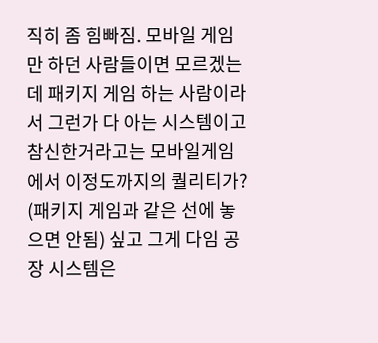직히 좀 힘빠짐. 모바일 게임만 하던 사람들이면 모르겠는데 패키지 게임 하는 사람이라서 그런가 다 아는 시스템이고 참신한거라고는 모바일게임에서 이정도까지의 퀄리티가? (패키지 게임과 같은 선에 놓으면 안됨) 싶고 그게 다임 공장 시스템은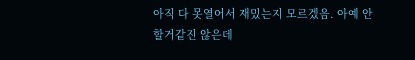아직 다 못열어서 재밌는지 모르겠음. 아예 안 할거같진 않은데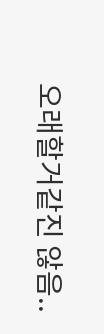오래할거같진 않음..